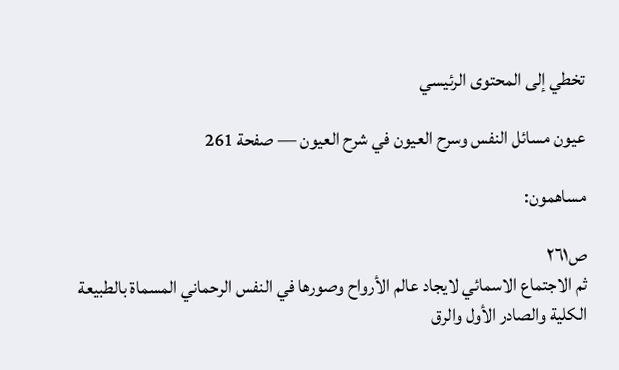تخطي إلى المحتوى الرئيسي

عيون مسائل النفس وسرح العيون في شرح العيون — صفحة 261

مساهمون:

ص٢٦١
ثم الاجتماع الاسمائي لايجاد عالم الأرواح وصورها في النفس الرحماني المسماة بالطبيعة الكلية والصادر الأول والرق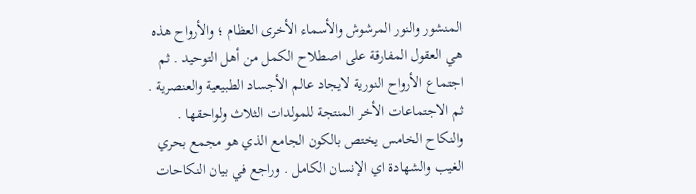المنشور والنور المرشوش والأسماء الأخرى العظام ؛ والأرواح هذه هي العقول المفارقة على اصطلاح الكمل من أهل التوحيد . ثم اجتماع الأرواح النورية لايجاد عالم الأجساد الطبيعية والعنصرية . ثم الاجتماعات الأخر المنتجة للمولدات الثلاث ولواحقها . والنكاح الخامس يختص بالكون الجامع الذي هو مجمع بحري الغيب والشهادة اي الإنسان الكامل . وراجع في بيان النكاحات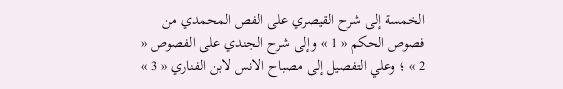الخمسة إلى شرح القيصري على الفص المحمدي من فصوص الحكم « 1 » وإلى شرح الجندي على الفصوص « 2 » ؛ وعلي التفصيل إلى مصباح الانس لابن الفناري « 3 »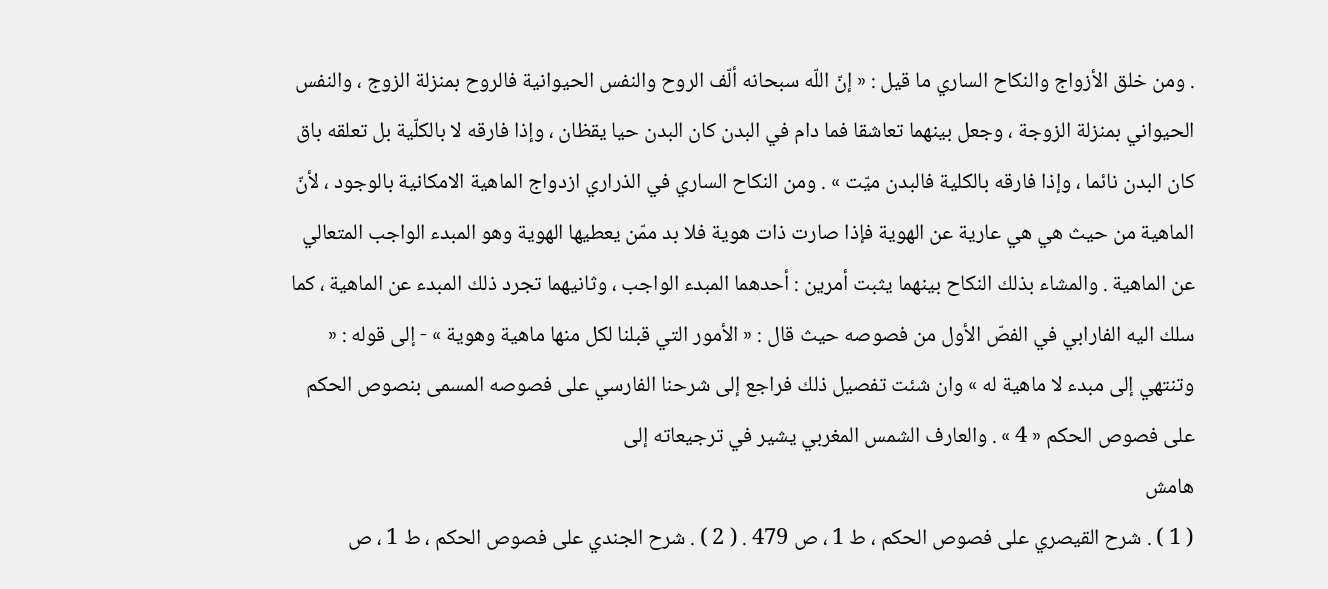. ومن خلق الأزواج والنكاح الساري ما قيل : « إنّ اللّه سبحانه ألّف الروح والنفس الحيوانية فالروح بمنزلة الزوج ، والنفس الحيواني بمنزلة الزوجة ، وجعل بينهما تعاشقا فما دام في البدن كان البدن حيا يقظان ، وإذا فارقه لا بالكلّية بل تعلقه باق كان البدن نائما ، وإذا فارقه بالكلية فالبدن ميّت » . ومن النكاح الساري في الذراري ازدواج الماهية الامكانية بالوجود ، لأنّ الماهية من حيث هي هي عارية عن الهوية فإذا صارت ذات هوية فلا بد ممّن يعطيها الهوية وهو المبدء الواجب المتعالي عن الماهية . والمشاء بذلك النكاح بينهما يثبت أمرين : أحدهما المبدء الواجب ، وثانيهما تجرد ذلك المبدء عن الماهية ، كما سلك اليه الفارابي في الفصّ الأول من فصوصه حيث قال : « الأمور التي قبلنا لكل منها ماهية وهوية » - إلى قوله : « وتنتهي إلى مبدء لا ماهية له » وان شئت تفصيل ذلك فراجع إلى شرحنا الفارسي على فصوصه المسمى بنصوص الحكم على فصوص الحكم « 4 » . والعارف الشمس المغربي يشير في ترجيعاته إلى
هامش
( 1 ) . شرح القيصري على فصوص الحكم ، ط 1 ، ص 479 . ( 2 ) . شرح الجندي على فصوص الحكم ، ط 1 ، ص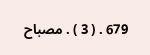679 . ( 3 ) . مصباح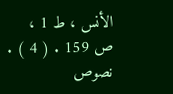الأنس ، ط 1 ، ص 159 . ( 4 ) . نصوص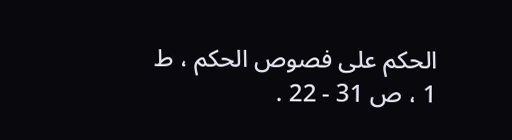الحكم على فصوص الحكم ، ط 1 ، ص 31 - 22 .